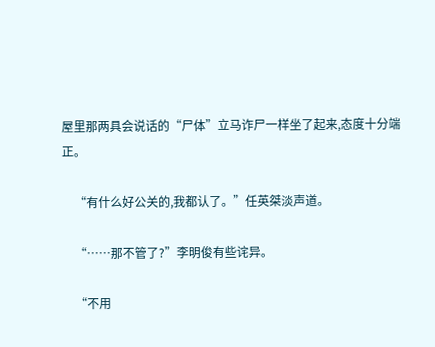屋里那两具会说话的“尸体”立马诈尸一样坐了起来,态度十分端正。

    “有什么好公关的,我都认了。”任英桀淡声道。

    “……那不管了?”李明俊有些诧异。

    “不用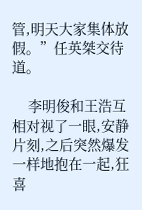管,明天大家集体放假。”任英桀交待道。

    李明俊和王浩互相对视了一眼,安静片刻,之后突然爆发一样地抱在一起,狂喜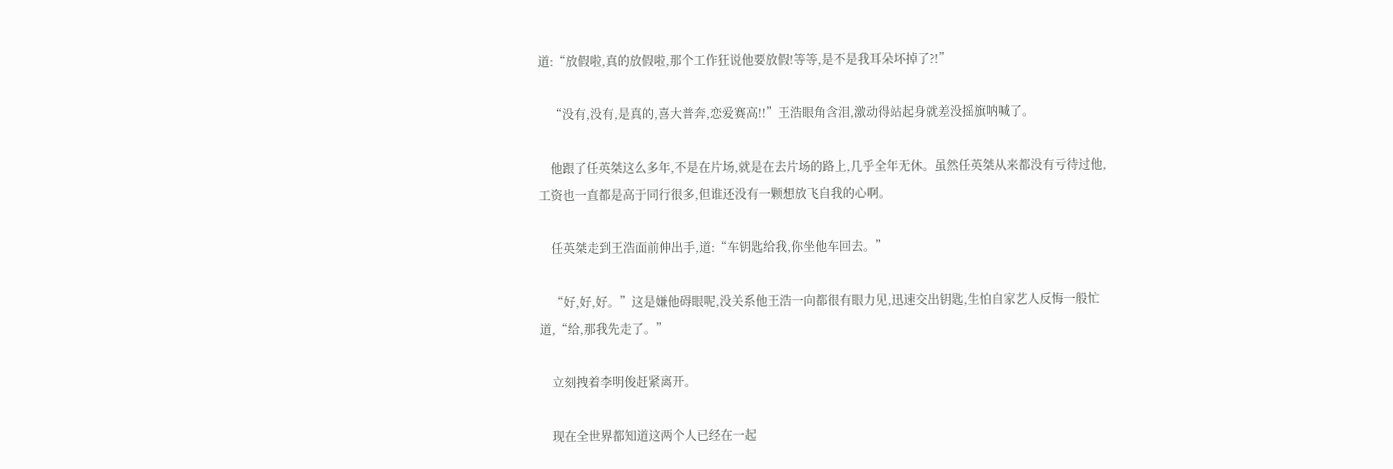道:“放假啦,真的放假啦,那个工作狂说他要放假!等等,是不是我耳朵坏掉了?!”

    “没有,没有,是真的,喜大普奔,恋爱赛高!!”王浩眼角含泪,激动得站起身就差没摇旗呐喊了。

    他跟了任英桀这么多年,不是在片场,就是在去片场的路上,几乎全年无休。虽然任英桀从来都没有亏待过他,工资也一直都是高于同行很多,但谁还没有一颗想放飞自我的心啊。

    任英桀走到王浩面前伸出手,道:“车钥匙给我,你坐他车回去。”

    “好,好,好。”这是嫌他碍眼呢,没关系他王浩一向都很有眼力见,迅速交出钥匙,生怕自家艺人反悔一般忙道,“给,那我先走了。”

    立刻拽着李明俊赶紧离开。

    现在全世界都知道这两个人已经在一起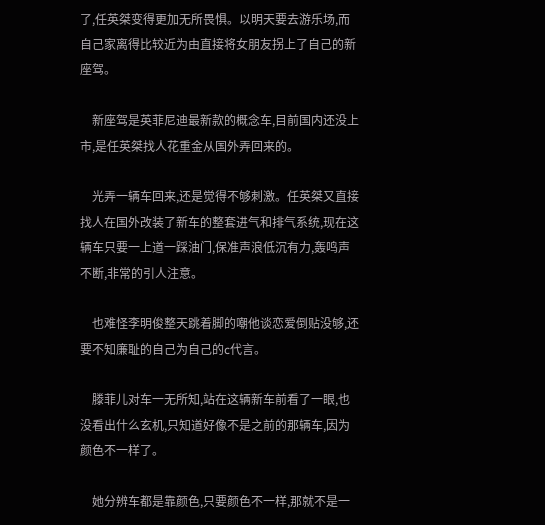了,任英桀变得更加无所畏惧。以明天要去游乐场,而自己家离得比较近为由直接将女朋友拐上了自己的新座驾。

    新座驾是英菲尼迪最新款的概念车,目前国内还没上市,是任英桀找人花重金从国外弄回来的。

    光弄一辆车回来,还是觉得不够刺激。任英桀又直接找人在国外改装了新车的整套进气和排气系统,现在这辆车只要一上道一踩油门,保准声浪低沉有力,轰鸣声不断,非常的引人注意。

    也难怪李明俊整天跳着脚的嘲他谈恋爱倒贴没够,还要不知廉耻的自己为自己的c代言。

    滕菲儿对车一无所知,站在这辆新车前看了一眼,也没看出什么玄机,只知道好像不是之前的那辆车,因为颜色不一样了。

    她分辨车都是靠颜色,只要颜色不一样,那就不是一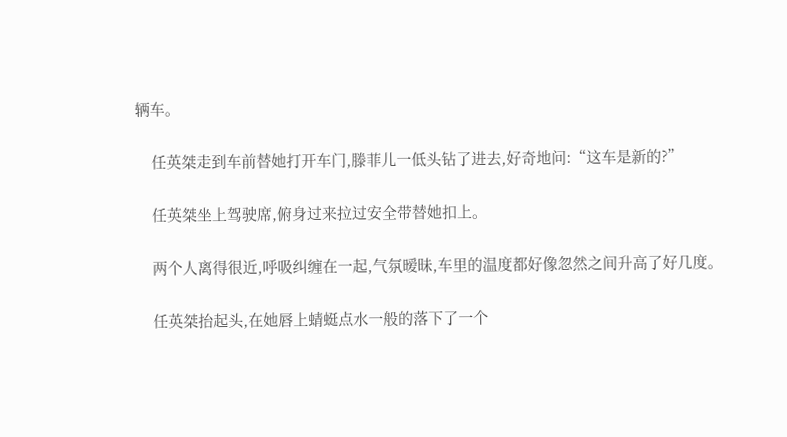辆车。

    任英桀走到车前替她打开车门,滕菲儿一低头钻了进去,好奇地问:“这车是新的?”

    任英桀坐上驾驶席,俯身过来拉过安全带替她扣上。

    两个人离得很近,呼吸纠缠在一起,气氛暧昧,车里的温度都好像忽然之间升高了好几度。

    任英桀抬起头,在她唇上蜻蜓点水一般的落下了一个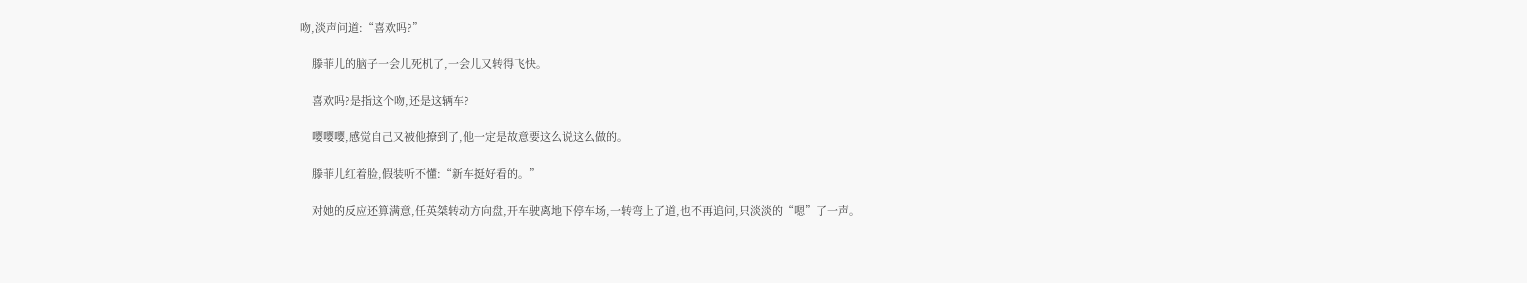吻,淡声问道:“喜欢吗?”

    滕菲儿的脑子一会儿死机了,一会儿又转得飞快。

    喜欢吗?是指这个吻,还是这辆车?

    嘤嘤嘤,感觉自己又被他撩到了,他一定是故意要这么说这么做的。

    滕菲儿红着脸,假装听不懂:“新车挺好看的。”

    对她的反应还算满意,任英桀转动方向盘,开车驶离地下停车场,一转弯上了道,也不再追问,只淡淡的“嗯”了一声。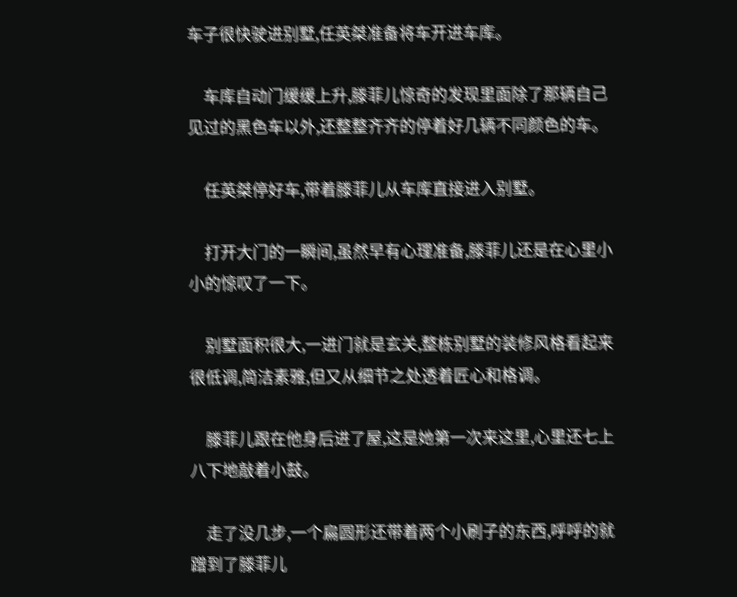车子很快驶进别墅,任英桀准备将车开进车库。

    车库自动门缓缓上升,滕菲儿惊奇的发现里面除了那辆自己见过的黑色车以外,还整整齐齐的停着好几辆不同颜色的车。

    任英桀停好车,带着滕菲儿从车库直接进入别墅。

    打开大门的一瞬间,虽然早有心理准备,滕菲儿还是在心里小小的惊叹了一下。

    别墅面积很大,一进门就是玄关,整栋别墅的装修风格看起来很低调,简洁素雅,但又从细节之处透着匠心和格调。

    滕菲儿跟在他身后进了屋,这是她第一次来这里,心里还七上八下地敲着小鼓。

    走了没几步,一个扁圆形还带着两个小刷子的东西,呼呼的就蹭到了滕菲儿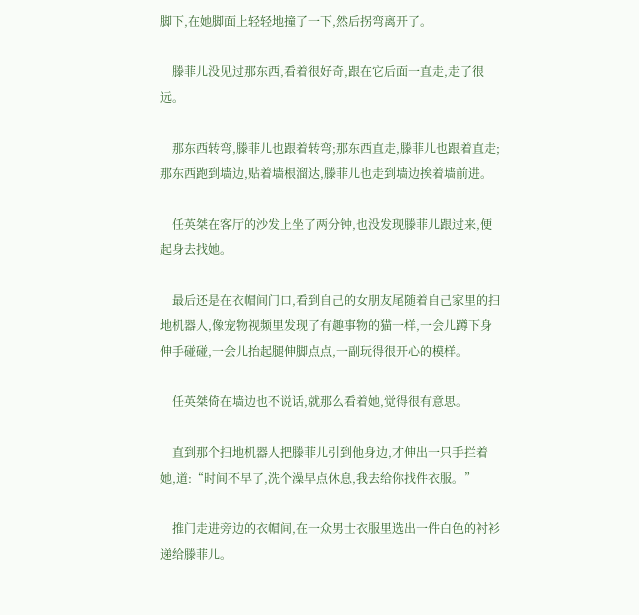脚下,在她脚面上轻轻地撞了一下,然后拐弯离开了。

    滕菲儿没见过那东西,看着很好奇,跟在它后面一直走,走了很远。

    那东西转弯,滕菲儿也跟着转弯;那东西直走,滕菲儿也跟着直走;那东西跑到墙边,贴着墙根溜达,滕菲儿也走到墙边挨着墙前进。

    任英桀在客厅的沙发上坐了两分钟,也没发现滕菲儿跟过来,便起身去找她。

    最后还是在衣帽间门口,看到自己的女朋友尾随着自己家里的扫地机器人,像宠物视频里发现了有趣事物的猫一样,一会儿蹲下身伸手碰碰,一会儿抬起腿伸脚点点,一副玩得很开心的模样。

    任英桀倚在墙边也不说话,就那么看着她,觉得很有意思。

    直到那个扫地机器人把滕菲儿引到他身边,才伸出一只手拦着她,道:“时间不早了,洗个澡早点休息,我去给你找件衣服。”

    推门走进旁边的衣帽间,在一众男士衣服里选出一件白色的衬衫递给滕菲儿。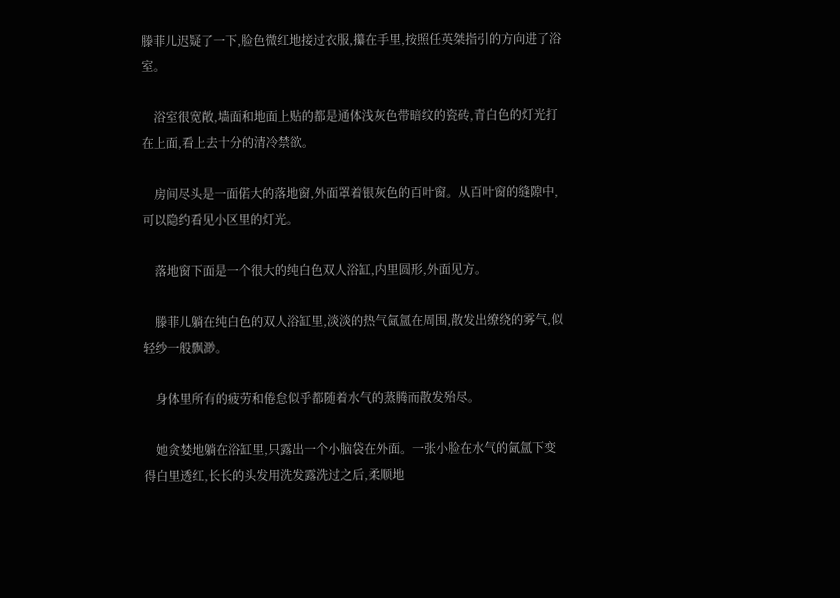滕菲儿迟疑了一下,脸色微红地接过衣服,攥在手里,按照任英桀指引的方向进了浴室。

    浴室很宽敞,墙面和地面上贴的都是通体浅灰色带暗纹的瓷砖,青白色的灯光打在上面,看上去十分的清冷禁欲。

    房间尽头是一面偌大的落地窗,外面罩着银灰色的百叶窗。从百叶窗的缝隙中,可以隐约看见小区里的灯光。

    落地窗下面是一个很大的纯白色双人浴缸,内里圆形,外面见方。

    滕菲儿躺在纯白色的双人浴缸里,淡淡的热气氤氲在周围,散发出缭绕的雾气,似轻纱一般飘渺。

    身体里所有的疲劳和倦怠似乎都随着水气的蒸腾而散发殆尽。

    她贪婪地躺在浴缸里,只露出一个小脑袋在外面。一张小脸在水气的氤氲下变得白里透红,长长的头发用洗发露洗过之后,柔顺地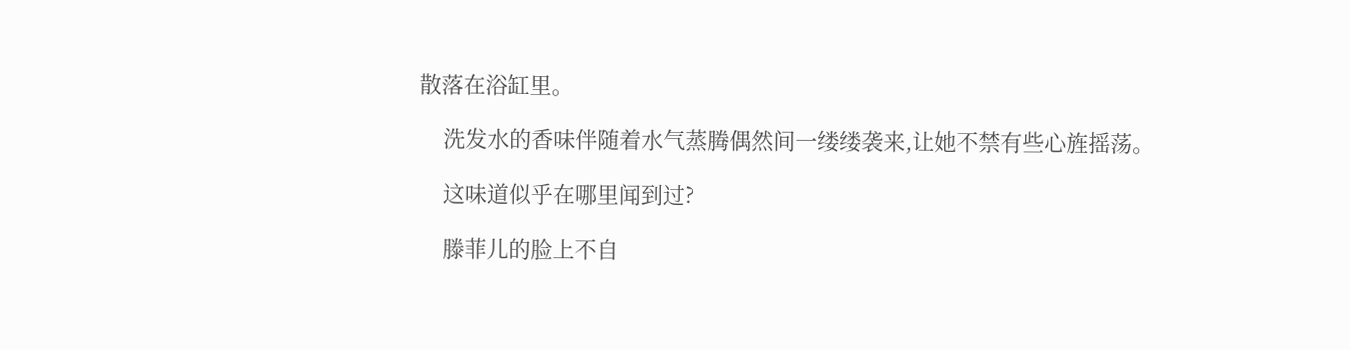散落在浴缸里。

    洗发水的香味伴随着水气蒸腾偶然间一缕缕袭来,让她不禁有些心旌摇荡。

    这味道似乎在哪里闻到过?

    滕菲儿的脸上不自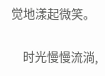觉地漾起微笑。

    时光慢慢流淌,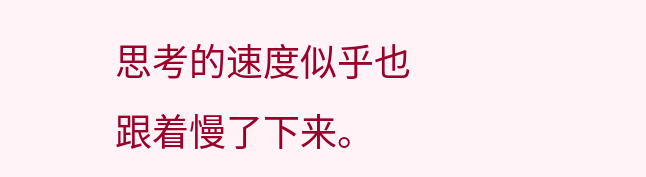思考的速度似乎也跟着慢了下来。